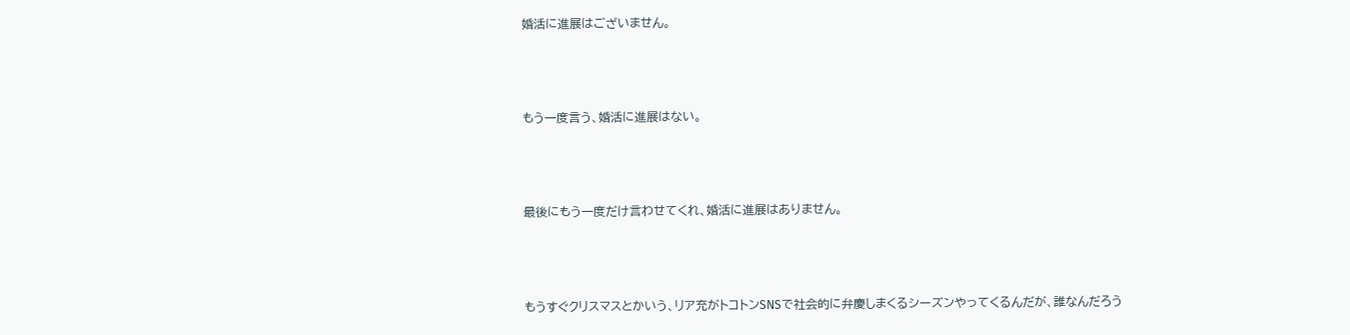婚活に進展はございません。



もう一度言う、婚活に進展はない。



最後にもう一度だけ言わせてくれ、婚活に進展はありません。



もうすぐクリスマスとかいう、リア充がトコトンSNSで社会的に弁慶しまくるシーズンやってくるんだが、誰なんだろう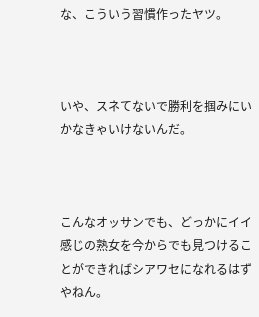な、こういう習慣作ったヤツ。



いや、スネてないで勝利を掴みにいかなきゃいけないんだ。



こんなオッサンでも、どっかにイイ感じの熟女を今からでも見つけることができればシアワセになれるはずやねん。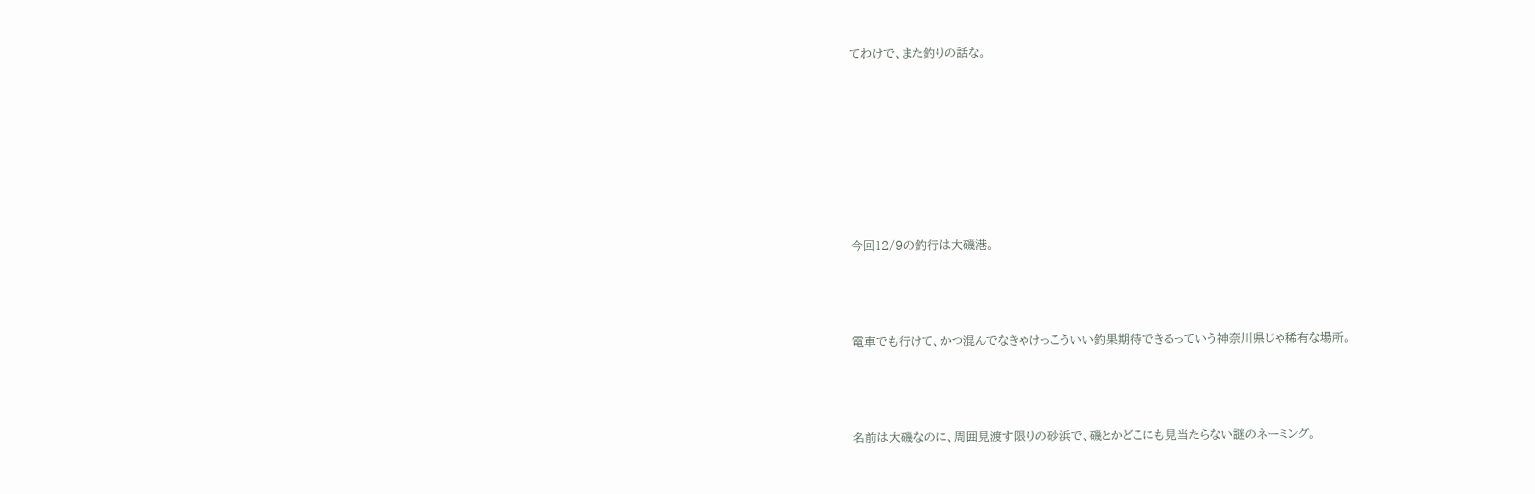てわけで、また釣りの話な。







今回12/9の釣行は大磯港。



電車でも行けて、かつ混んでなきゃけっこういい釣果期待できるっていう神奈川県じゃ稀有な場所。



名前は大磯なのに、周囲見渡す限りの砂浜で、磯とかどこにも見当たらない謎のネーミング。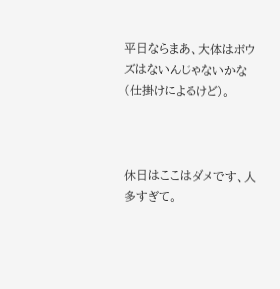平日ならまあ、大体はボウズはないんじゃないかな(仕掛けによるけど)。



休日はここはダメです、人多すぎて。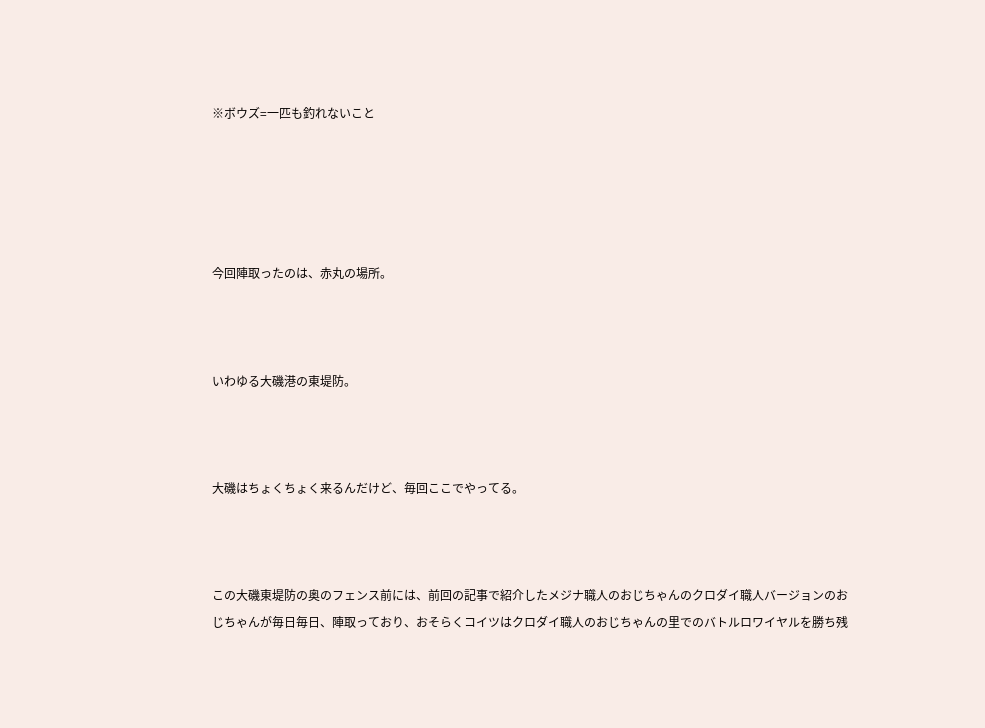※ボウズ=一匹も釣れないこと





今回陣取ったのは、赤丸の場所。



いわゆる大磯港の東堤防。



大磯はちょくちょく来るんだけど、毎回ここでやってる。



この大磯東堤防の奥のフェンス前には、前回の記事で紹介したメジナ職人のおじちゃんのクロダイ職人バージョンのおじちゃんが毎日毎日、陣取っており、おそらくコイツはクロダイ職人のおじちゃんの里でのバトルロワイヤルを勝ち残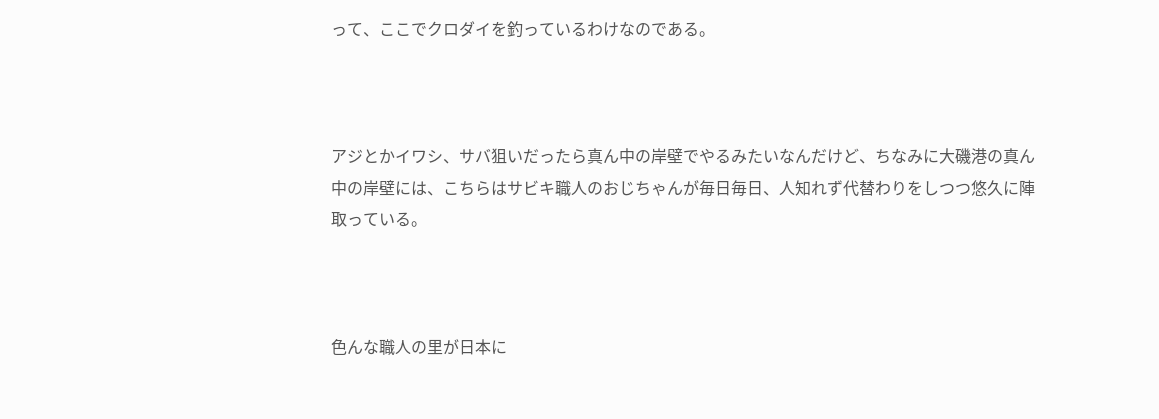って、ここでクロダイを釣っているわけなのである。



アジとかイワシ、サバ狙いだったら真ん中の岸壁でやるみたいなんだけど、ちなみに大磯港の真ん中の岸壁には、こちらはサビキ職人のおじちゃんが毎日毎日、人知れず代替わりをしつつ悠久に陣取っている。



色んな職人の里が日本に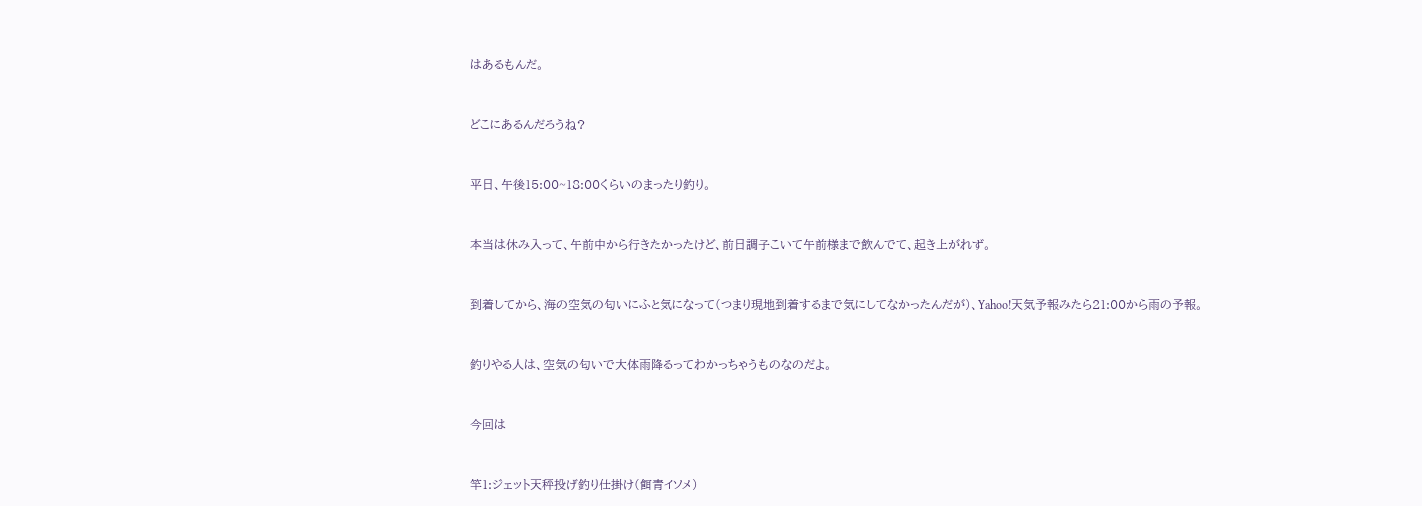はあるもんだ。



どこにあるんだろうね?



平日、午後15:00~18:00くらいのまったり釣り。



本当は休み入って、午前中から行きたかったけど、前日調子こいて午前様まで飲んでて、起き上がれず。



到着してから、海の空気の匂いにふと気になって(つまり現地到着するまで気にしてなかったんだが)、Yahoo!天気予報みたら21:00から雨の予報。



釣りやる人は、空気の匂いで大体雨降るってわかっちゃうものなのだよ。



今回は



竿1:ジェット天秤投げ釣り仕掛け(餌青イソメ)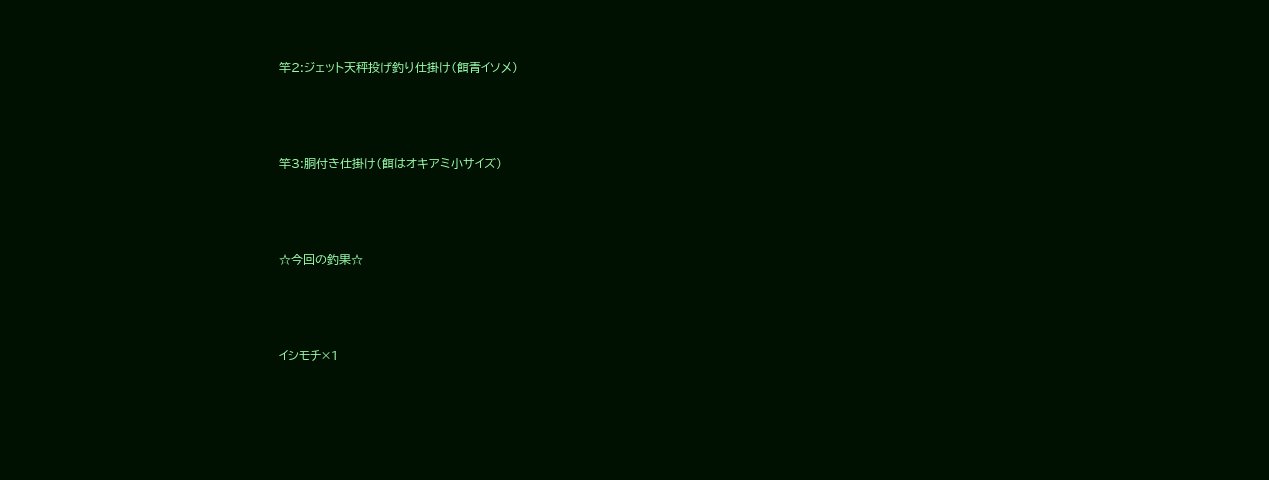竿2:ジェット天秤投げ釣り仕掛け(餌青イソメ)



竿3:胴付き仕掛け(餌はオキアミ小サイズ)



☆今回の釣果☆



イシモチ×1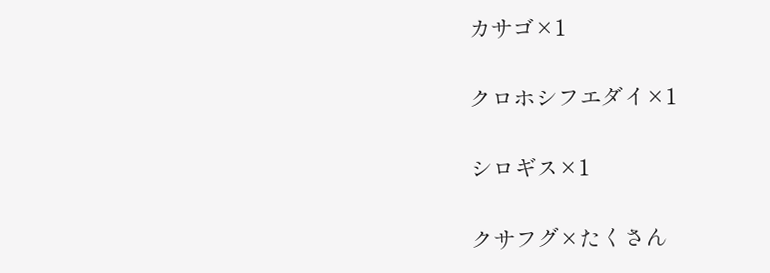カサゴ×1

クロホシフエダイ×1

シロギス×1

クサフグ×たくさん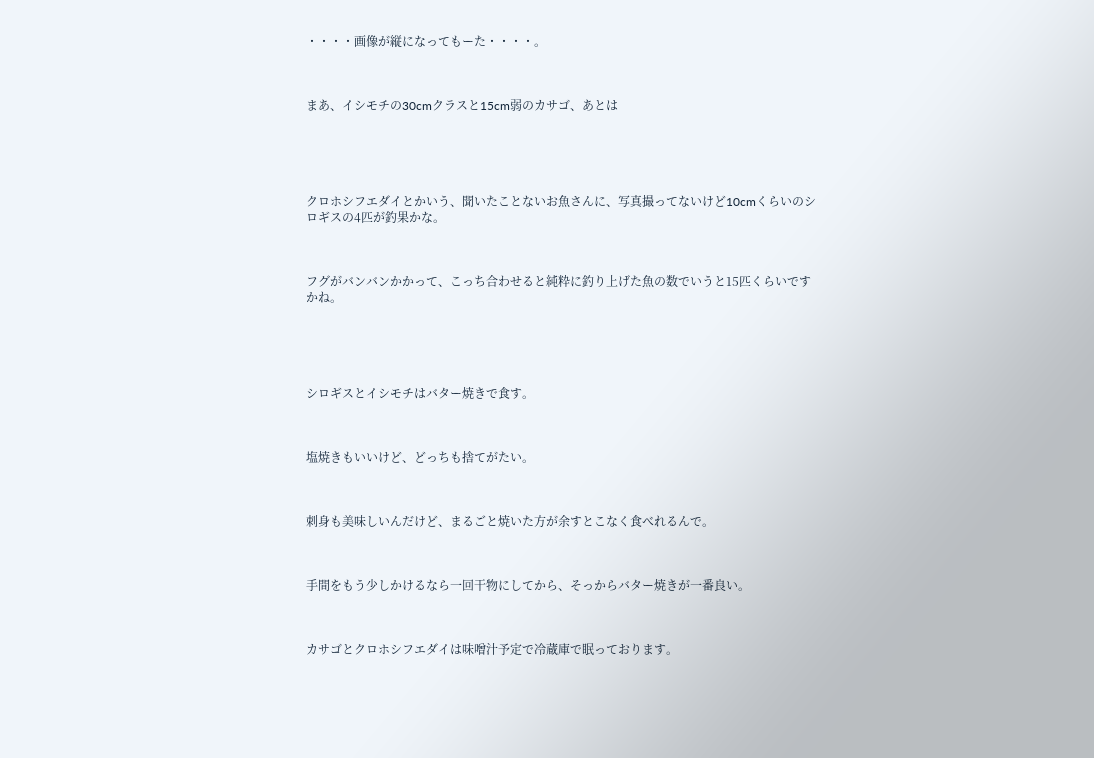・・・・画像が縦になってもーた・・・・。



まあ、イシモチの30cmクラスと15cm弱のカサゴ、あとは





クロホシフエダイとかいう、聞いたことないお魚さんに、写真撮ってないけど10cmくらいのシロギスの4匹が釣果かな。



フグがバンバンかかって、こっち合わせると純粋に釣り上げた魚の数でいうと15匹くらいですかね。





シロギスとイシモチはバター焼きで食す。



塩焼きもいいけど、どっちも捨てがたい。



刺身も美味しいんだけど、まるごと焼いた方が余すとこなく食べれるんで。



手間をもう少しかけるなら一回干物にしてから、そっからバター焼きが一番良い。



カサゴとクロホシフエダイは味噌汁予定で冷蔵庫で眠っております。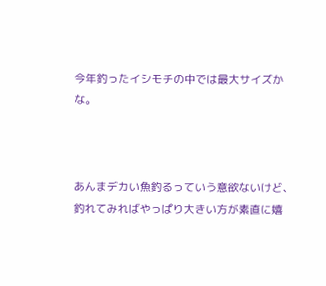今年釣ったイシモチの中では最大サイズかな。



あんまデカい魚釣るっていう意欲ないけど、釣れてみればやっぱり大きい方が素直に嬉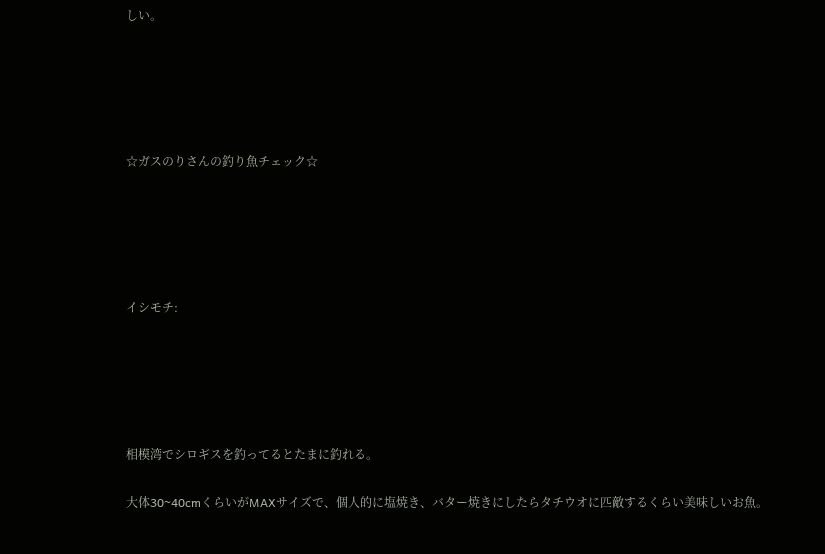しい。





☆ガスのりさんの釣り魚チェック☆





イシモチ:





相模湾でシロギスを釣ってるとたまに釣れる。

大体30~40cmくらいがMAXサイズで、個人的に塩焼き、バター焼きにしたらタチウオに匹敵するくらい美味しいお魚。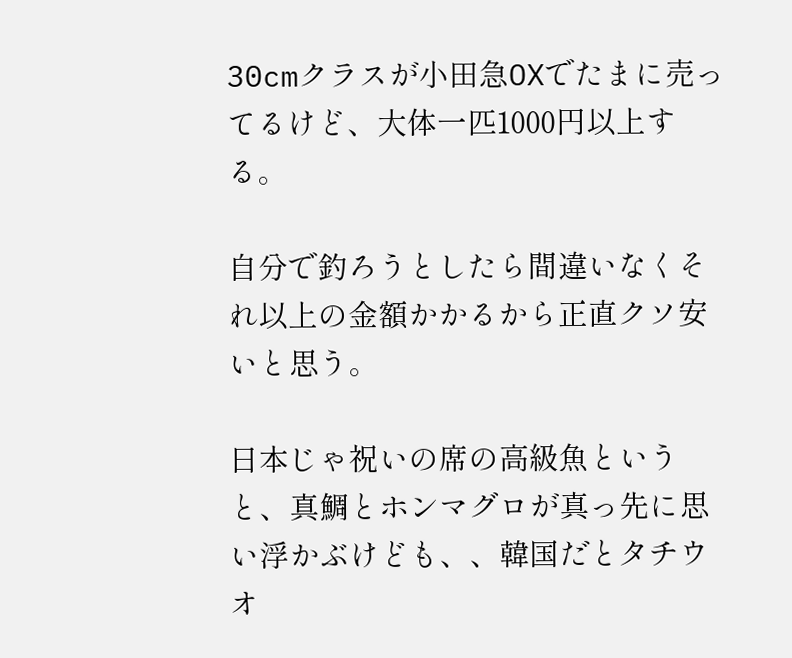30cmクラスが小田急OXでたまに売ってるけど、大体一匹1000円以上する。

自分で釣ろうとしたら間違いなくそれ以上の金額かかるから正直クソ安いと思う。

日本じゃ祝いの席の高級魚というと、真鯛とホンマグロが真っ先に思い浮かぶけども、、韓国だとタチウオ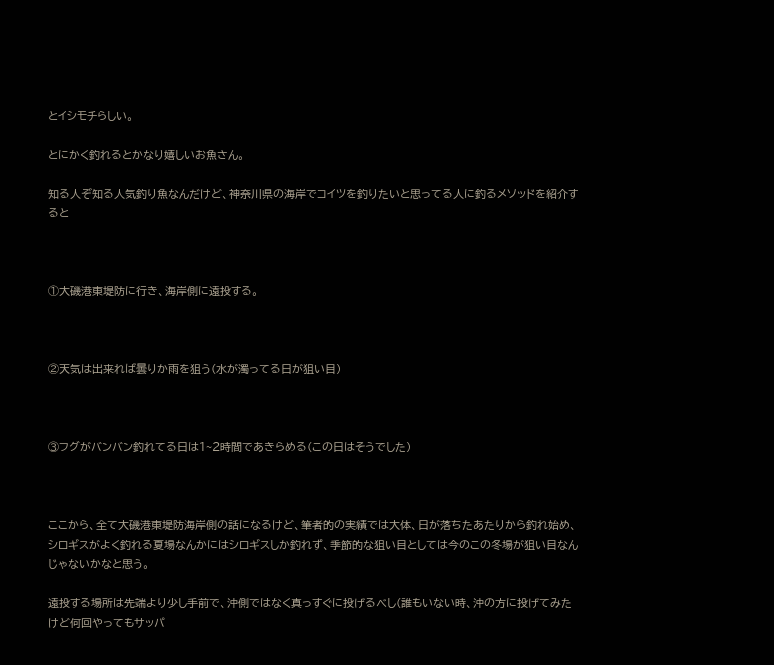とイシモチらしい。

とにかく釣れるとかなり嬉しいお魚さん。

知る人ぞ知る人気釣り魚なんだけど、神奈川県の海岸でコイツを釣りたいと思ってる人に釣るメソッドを紹介すると



①大磯港東堤防に行き、海岸側に遠投する。



②天気は出来れば曇りか雨を狙う(水が濁ってる日が狙い目)



③フグがバンバン釣れてる日は1~2時間であきらめる(この日はそうでした)



ここから、全て大磯港東堤防海岸側の話になるけど、筆者的の実績では大体、日が落ちたあたりから釣れ始め、シロギスがよく釣れる夏場なんかにはシロギスしか釣れず、季節的な狙い目としては今のこの冬場が狙い目なんじゃないかなと思う。

遠投する場所は先端より少し手前で、沖側ではなく真っすぐに投げるべし(誰もいない時、沖の方に投げてみたけど何回やってもサッパ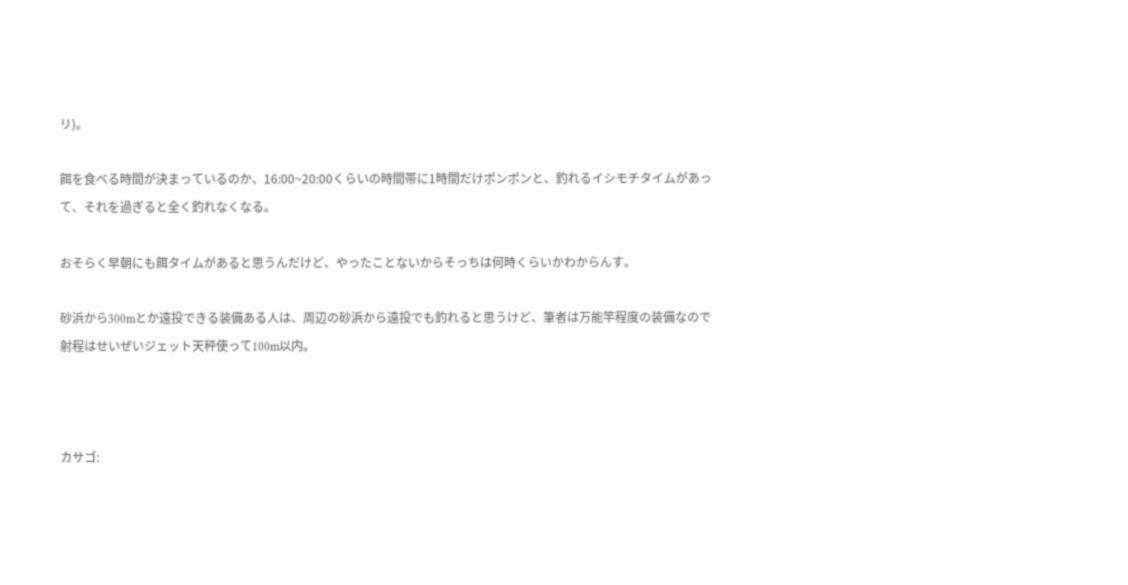リ)。

餌を食べる時間が決まっているのか、16:00~20:00くらいの時間帯に1時間だけポンポンと、釣れるイシモチタイムがあって、それを過ぎると全く釣れなくなる。

おそらく早朝にも餌タイムがあると思うんだけど、やったことないからそっちは何時くらいかわからんす。

砂浜から300mとか遠投できる装備ある人は、周辺の砂浜から遠投でも釣れると思うけど、筆者は万能竿程度の装備なので射程はせいぜいジェット天秤使って100m以内。



カサゴ: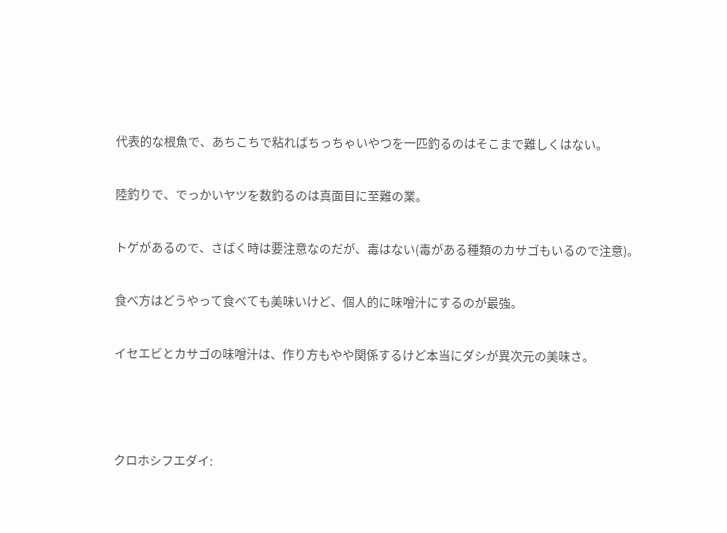代表的な根魚で、あちこちで粘ればちっちゃいやつを一匹釣るのはそこまで難しくはない。

陸釣りで、でっかいヤツを数釣るのは真面目に至難の業。

トゲがあるので、さばく時は要注意なのだが、毒はない(毒がある種類のカサゴもいるので注意)。

食べ方はどうやって食べても美味いけど、個人的に味噌汁にするのが最強。

イセエビとカサゴの味噌汁は、作り方もやや関係するけど本当にダシが異次元の美味さ。



クロホシフエダイ: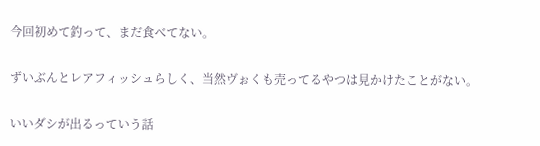今回初めて釣って、まだ食べてない。

ずいぶんとレアフィッシュらしく、当然ヴぉくも売ってるやつは見かけたことがない。

いいダシが出るっていう話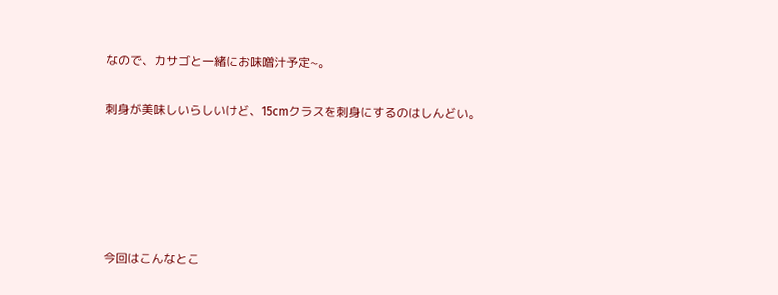なので、カサゴと一緒にお味噌汁予定~。

刺身が美味しいらしいけど、15cmクラスを刺身にするのはしんどい。





今回はこんなとこ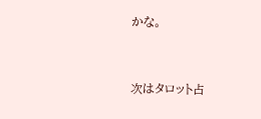かな。



次はタロット占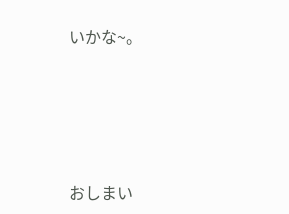いかな~。





おしまい